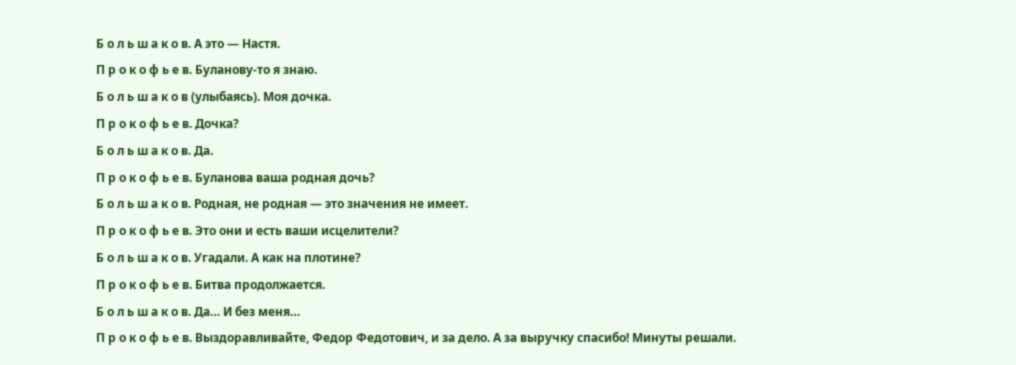Б о л ь ш а к о в. А это — Настя.
П р о к о ф ь е в. Буланову-то я знаю.
Б о л ь ш а к о в (улыбаясь). Моя дочка.
П р о к о ф ь е в. Дочка?
Б о л ь ш а к о в. Да.
П р о к о ф ь е в. Буланова ваша родная дочь?
Б о л ь ш а к о в. Родная, не родная — это значения не имеет.
П р о к о ф ь е в. Это они и есть ваши исцелители?
Б о л ь ш а к о в. Угадали. А как на плотине?
П р о к о ф ь е в. Битва продолжается.
Б о л ь ш а к о в. Да… И без меня…
П р о к о ф ь е в. Выздоравливайте, Федор Федотович, и за дело. А за выручку спасибо! Минуты решали.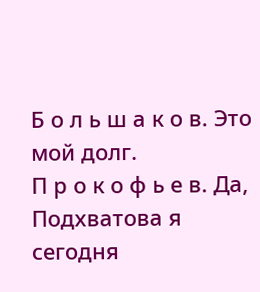Б о л ь ш а к о в. Это мой долг.
П р о к о ф ь е в. Да, Подхватова я сегодня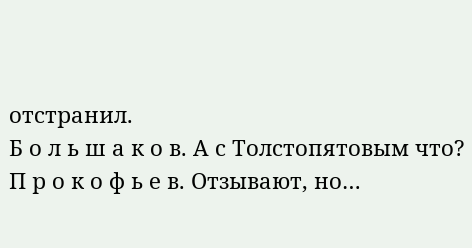отстранил.
Б о л ь ш а к о в. А с Толстопятовым что?
П р о к о ф ь е в. Отзывают, но…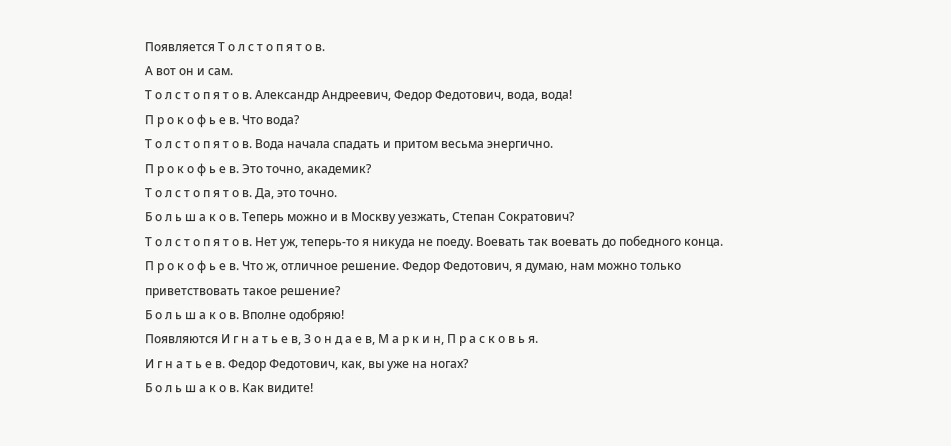Появляется Т о л с т о п я т о в.
А вот он и сам.
Т о л с т о п я т о в. Александр Андреевич, Федор Федотович, вода, вода!
П р о к о ф ь е в. Что вода?
Т о л с т о п я т о в. Вода начала спадать и притом весьма энергично.
П р о к о ф ь е в. Это точно, академик?
Т о л с т о п я т о в. Да, это точно.
Б о л ь ш а к о в. Теперь можно и в Москву уезжать, Степан Сократович?
Т о л с т о п я т о в. Нет уж, теперь-то я никуда не поеду. Воевать так воевать до победного конца.
П р о к о ф ь е в. Что ж, отличное решение. Федор Федотович, я думаю, нам можно только приветствовать такое решение?
Б о л ь ш а к о в. Вполне одобряю!
Появляются И г н а т ь е в, З о н д а е в, М а р к и н, П р а с к о в ь я.
И г н а т ь е в. Федор Федотович, как, вы уже на ногах?
Б о л ь ш а к о в. Как видите!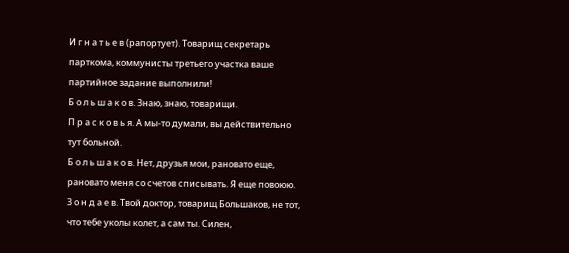И г н а т ь е в (рапортует). Товарищ секретарь парткома, коммунисты третьего участка ваше партийное задание выполнили!
Б о л ь ш а к о в. Знаю, знаю, товарищи.
П р а с к о в ь я. А мы-то думали, вы действительно тут больной.
Б о л ь ш а к о в. Нет, друзья мои, рановато еще, рановато меня со счетов списывать. Я еще повоюю.
З о н д а е в. Твой доктор, товарищ Большаков, не тот, что тебе уколы колет, а сам ты. Силен,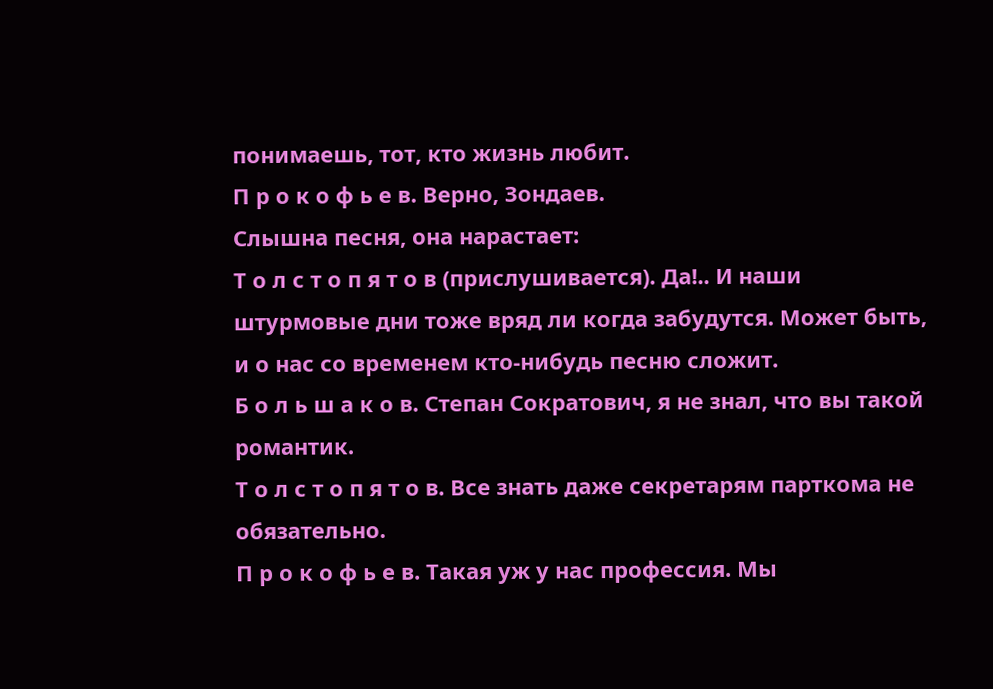понимаешь, тот, кто жизнь любит.
П р о к о ф ь е в. Верно, Зондаев.
Слышна песня, она нарастает:
Т о л с т о п я т о в (прислушивается). Да!.. И наши штурмовые дни тоже вряд ли когда забудутся. Может быть, и о нас со временем кто-нибудь песню сложит.
Б о л ь ш а к о в. Степан Сократович, я не знал, что вы такой романтик.
Т о л с т о п я т о в. Все знать даже секретарям парткома не обязательно.
П р о к о ф ь е в. Такая уж у нас профессия. Мы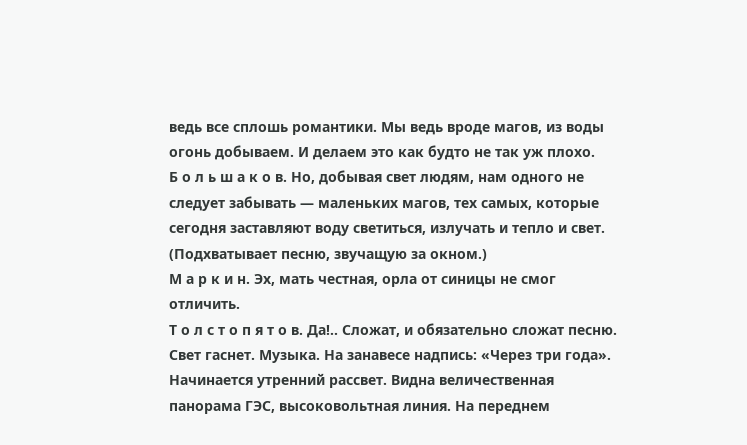ведь все сплошь романтики. Мы ведь вроде магов, из воды огонь добываем. И делаем это как будто не так уж плохо.
Б о л ь ш а к о в. Но, добывая свет людям, нам одного не следует забывать — маленьких магов, тех самых, которые сегодня заставляют воду светиться, излучать и тепло и свет. (Подхватывает песню, звучащую за окном.)
М а р к и н. Эх, мать честная, орла от синицы не смог отличить.
Т о л с т о п я т о в. Да!.. Сложат, и обязательно сложат песню.
Свет гаснет. Музыка. На занавесе надпись: «Через три года». Начинается утренний рассвет. Видна величественная панорама ГЭС, высоковольтная линия. На переднем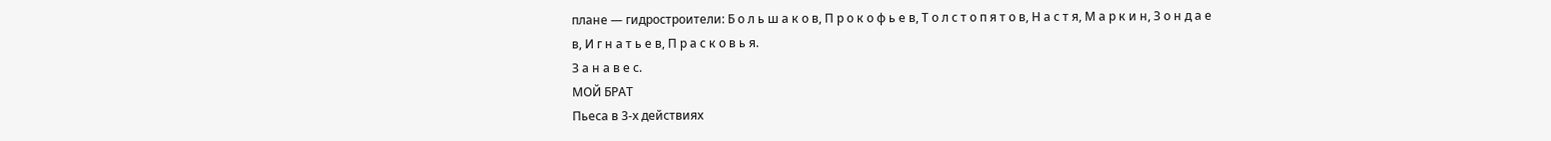плане — гидростроители: Б о л ь ш а к о в, П р о к о ф ь е в, Т о л с т о п я т о в, Н а с т я, М а р к и н, З о н д а е в, И г н а т ь е в, П р а с к о в ь я.
З а н а в е с.
МОЙ БРАТ
Пьеса в 3-х действиях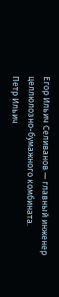Егор Ильич Селиванов — главный инженер целлюлозно-бумажного комбината.
Петр Ильич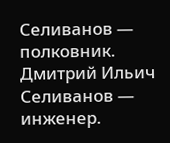Селиванов — полковник.
Дмитрий Ильич Селиванов — инженер.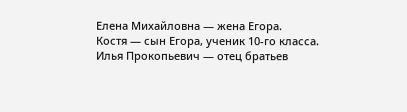Елена Михайловна — жена Егора.
Костя — сын Егора, ученик 10-го класса.
Илья Прокопьевич — отец братьев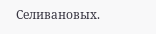Селивановых.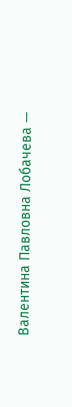Валентина Павловна Лобачева —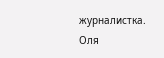журналистка.
Оля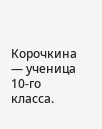Корочкина — ученица 10-го класса.